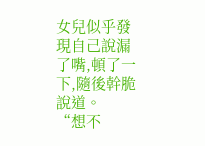女兒似乎發現自己說漏了嘴,頓了一下,隨後幹脆說道。
“想不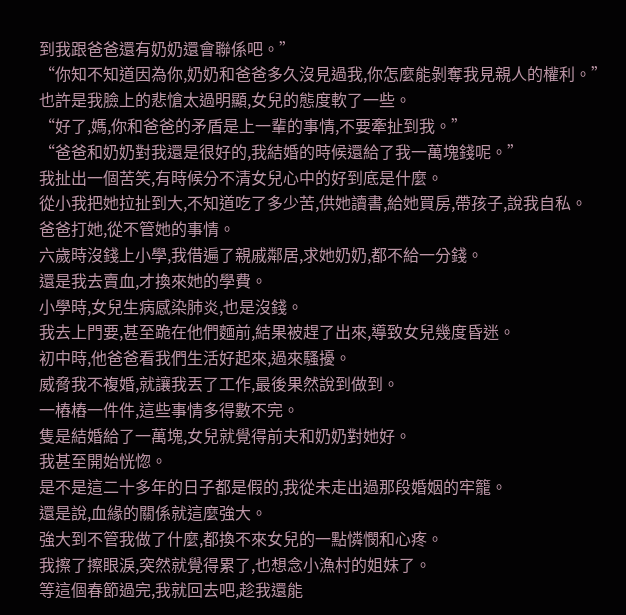到我跟爸爸還有奶奶還會聯係吧。”
“你知不知道因為你,奶奶和爸爸多久沒見過我,你怎麼能剝奪我見親人的權利。”
也許是我臉上的悲愴太過明顯,女兒的態度軟了一些。
“好了,媽,你和爸爸的矛盾是上一輩的事情,不要牽扯到我。”
“爸爸和奶奶對我還是很好的,我結婚的時候還給了我一萬塊錢呢。”
我扯出一個苦笑,有時候分不清女兒心中的好到底是什麼。
從小我把她拉扯到大,不知道吃了多少苦,供她讀書,給她買房,帶孩子,說我自私。
爸爸打她,從不管她的事情。
六歲時沒錢上小學,我借遍了親戚鄰居,求她奶奶,都不給一分錢。
還是我去賣血,才換來她的學費。
小學時,女兒生病感染肺炎,也是沒錢。
我去上門要,甚至跪在他們麵前,結果被趕了出來,導致女兒幾度昏迷。
初中時,他爸爸看我們生活好起來,過來騷擾。
威脅我不複婚,就讓我丟了工作,最後果然說到做到。
一樁樁一件件,這些事情多得數不完。
隻是結婚給了一萬塊,女兒就覺得前夫和奶奶對她好。
我甚至開始恍惚。
是不是這二十多年的日子都是假的,我從未走出過那段婚姻的牢籠。
還是說,血緣的關係就這麼強大。
強大到不管我做了什麼,都換不來女兒的一點憐憫和心疼。
我擦了擦眼淚,突然就覺得累了,也想念小漁村的姐妹了。
等這個春節過完,我就回去吧,趁我還能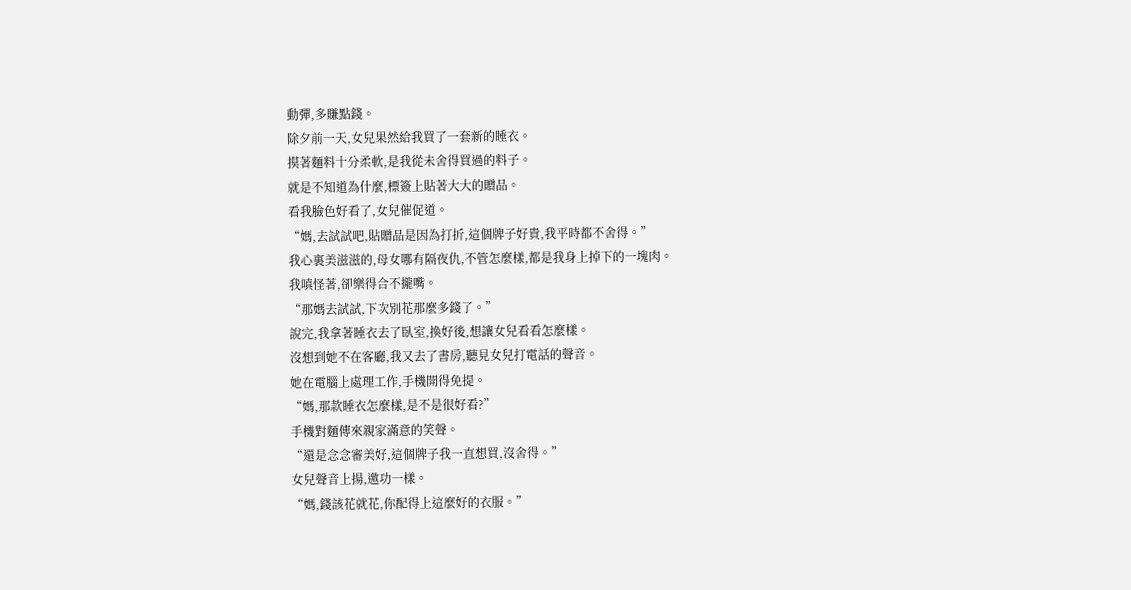動彈,多賺點錢。
除夕前一天,女兒果然給我買了一套新的睡衣。
摸著麵料十分柔軟,是我從未舍得買過的料子。
就是不知道為什麼,標簽上貼著大大的贈品。
看我臉色好看了,女兒催促道。
“媽,去試試吧,貼贈品是因為打折,這個牌子好貴,我平時都不舍得。”
我心裏美滋滋的,母女哪有隔夜仇,不管怎麼樣,都是我身上掉下的一塊肉。
我嗔怪著,卻樂得合不攏嘴。
“那媽去試試,下次別花那麼多錢了。”
說完,我拿著睡衣去了臥室,換好後,想讓女兒看看怎麼樣。
沒想到她不在客廳,我又去了書房,聽見女兒打電話的聲音。
她在電腦上處理工作,手機開得免提。
“媽,那款睡衣怎麼樣,是不是很好看?”
手機對麵傳來親家滿意的笑聲。
“還是念念審美好,這個牌子我一直想買,沒舍得。”
女兒聲音上揚,邀功一樣。
“媽,錢該花就花,你配得上這麼好的衣服。”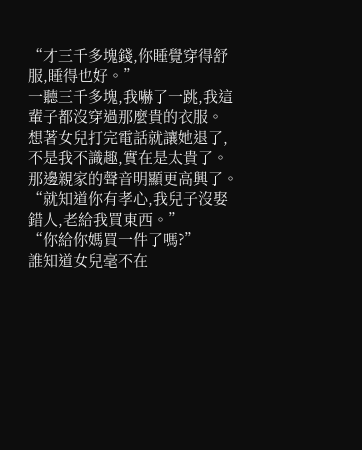“才三千多塊錢,你睡覺穿得舒服,睡得也好。”
一聽三千多塊,我嚇了一跳,我這輩子都沒穿過那麼貴的衣服。
想著女兒打完電話就讓她退了,不是我不識趣,實在是太貴了。
那邊親家的聲音明顯更高興了。
“就知道你有孝心,我兒子沒娶錯人,老給我買東西。”
“你給你媽買一件了嗎?”
誰知道女兒毫不在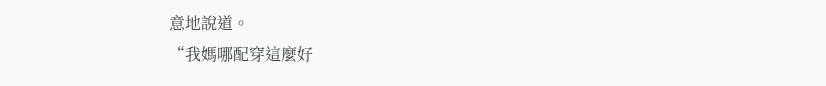意地說道。
“我媽哪配穿這麼好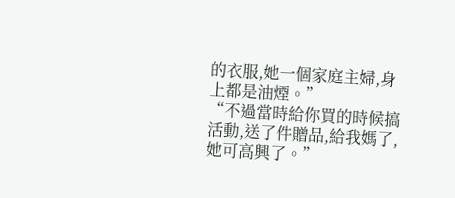的衣服,她一個家庭主婦,身上都是油煙。”
“不過當時給你買的時候搞活動,送了件贈品,給我媽了,她可高興了。”